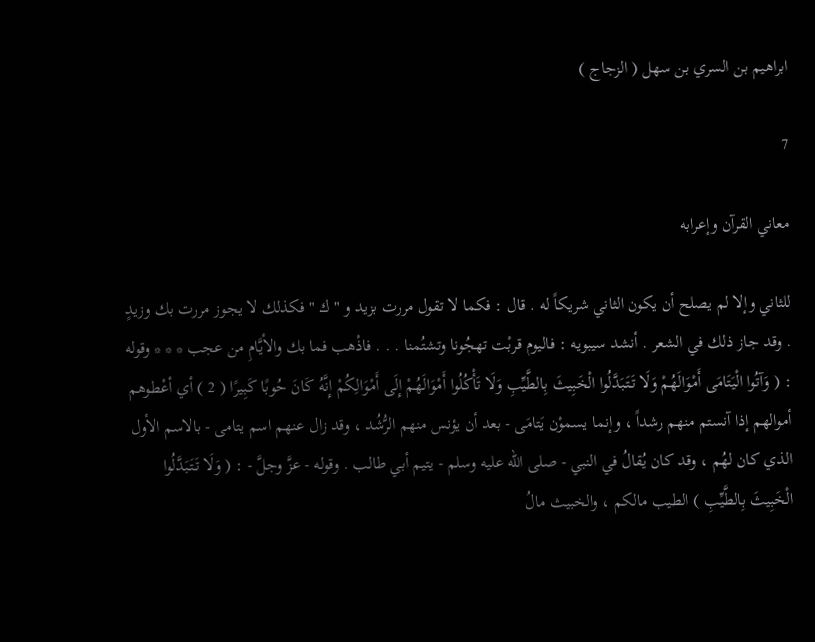ابراهيم بن السري بن سهل ( الزجاج )

7

معاني القرآن وإعرابه

للثاني وإلا لم يصلح أن يكون الثاني شريكاً له . قال : فكما لا تقول مررت بزيد و " ك " فكذلك لا يجوز مررت بك وزيدٍ . وقد جاز ذلك في الشعر . أنشد سيبويه : فاليوم قربْت تهجُونا وتشتُمنا . . . فاذْهب فما بك والأيَّامِ من عجب * * * وقوله : ( وَآتُوا الْيَتَامَى أَمْوَالَهُمْ وَلَا تَتَبَدَّلُوا الْخَبِيثَ بِالطَّيِّبِ وَلَا تَأْكُلُوا أَمْوَالَهُمْ إِلَى أَمْوَالِكُمْ إِنَّهُ كَانَ حُوبًا كَبِيرًا ( 2 ) أي أعْطوهم أموالهم إذا آنستم منهم رشداً ، وإنما يسموْن يَتامَى - بعد أن يؤنس منهم الرُّشُد ، وقد زال عنهم اسم يتامى - بالاسم الأول الذي كان لهُم ، وقد كان يُقالُ في النبي - صلى الله عليه وسلم - يتيم أبي طالب . وقوله - عزَّ وجلَّ - : ( وَلَا تَتَبَدَّلُوا الْخَبِيثَ بِالطَّيِّبِ ) الطيب مالكم ، والخبيث مالُ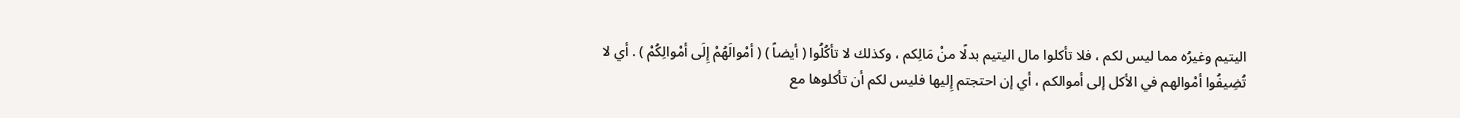اليتيم وغيرُه مما ليس لكم ، فلا تأكلوا مال اليتيم بدلًا منْ مَالِكم ، وكذلك لا تأكُلُوا ( أيضاً ) ( أمْوالَهُمْ إِلَى أمْوالِكُمْ ) . أي لا تُضِيفُوا أمْوالهم في الأكل إلى أموالكم ، أي إن احتجتم إِليها فليس لكم أن تأكلوها مع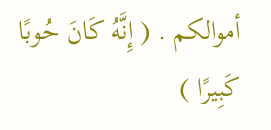أموالكم . ( إِنَّهُ كَانَ حُوبًا كَبِيرًا )